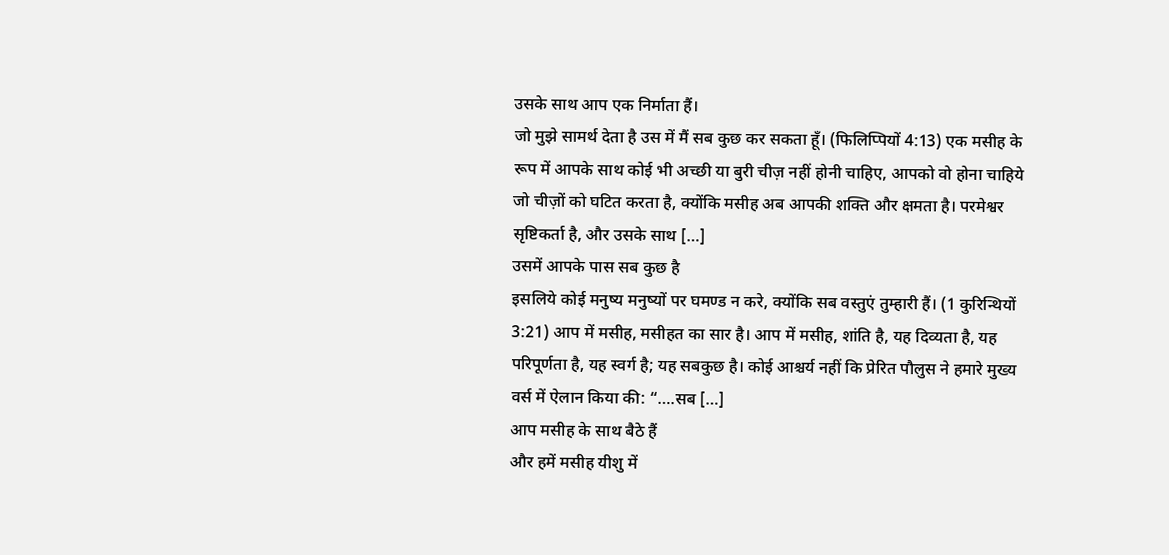उसके साथ आप एक निर्माता हैं।
जो मुझे सामर्थ देता है उस में मैं सब कुछ कर सकता हूँ। (फिलिप्पियों 4:13) एक मसीह के रूप में आपके साथ कोई भी अच्छी या बुरी चीज़ नहीं होनी चाहिए, आपको वो होना चाहिये जो चीज़ों को घटित करता है, क्योंकि मसीह अब आपकी शक्ति और क्षमता है। परमेश्वर सृष्टिकर्ता है, और उसके साथ […]
उसमें आपके पास सब कुछ है
इसलिये कोई मनुष्य मनुष्यों पर घमण्ड न करे, क्योंकि सब वस्तुएं तुम्हारी हैं। (1 कुरिन्थियों 3:21) आप में मसीह, मसीहत का सार है। आप में मसीह, शांति है, यह दिव्यता है, यह परिपूर्णता है, यह स्वर्ग है; यह सबकुछ है। कोई आश्चर्य नहीं कि प्रेरित पौलुस ने हमारे मुख्य वर्स में ऐलान किया की: “….सब […]
आप मसीह के साथ बैठे हैं
और हमें मसीह यीशु में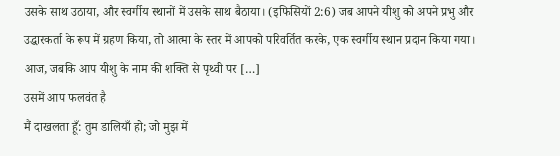उसके साथ उठाया, और स्वर्गीय स्थानों में उसके साथ बैठाया। (इफिसियों 2:6) जब आपने यीशु को अपने प्रभु और उद्धारकर्ता के रूप में ग्रहण किया, तो आत्मा के स्तर में आपको परिवर्तित करके, एक स्वर्गीय स्थान प्रदान किया गया। आज, जबकि आप यीशु के नाम की शक्ति से पृथ्वी पर […]
उसमें आप फलवंत है
मैं दाखलता हूँ: तुम डालियाँ हो; जो मुझ में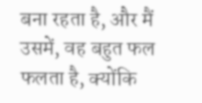बना रहता है, और मैं उसमें, वह बहुत फल फलता है, क्योंकि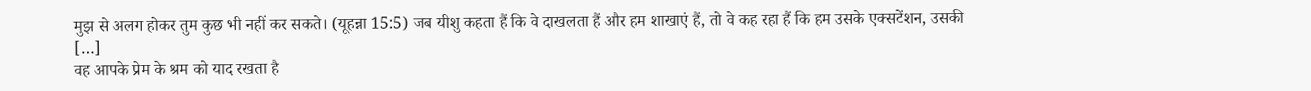मुझ से अलग होकर तुम कुछ भी नहीं कर सकते। (यूहन्ना 15:5) जब यीशु कहता हैं कि वे दाखलता हैं और हम शाखाएं हैं, तो वे कह रहा हैं कि हम उसके एक्सटेंशन, उसकी […]
वह आपके प्रेम के श्रम को याद रखता है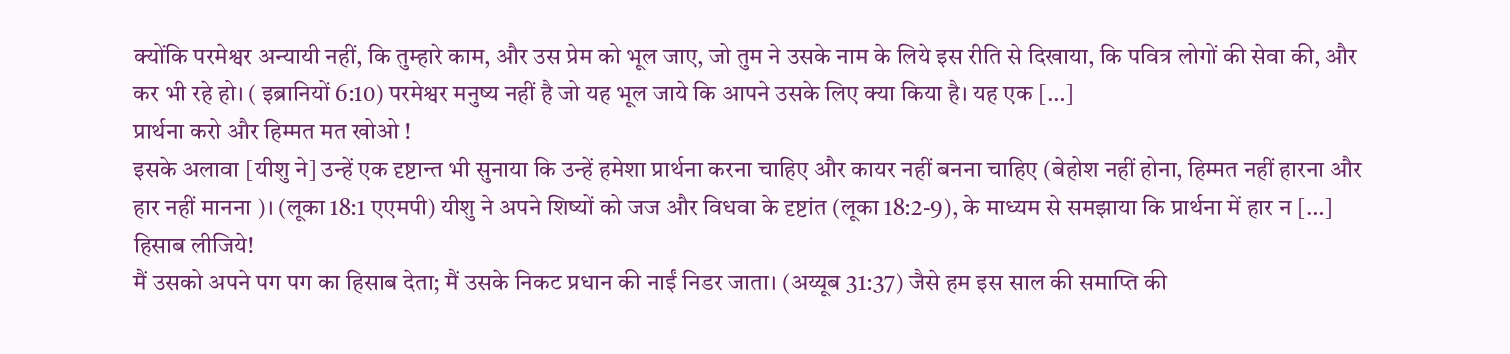क्योंकि परमेश्वर अन्यायी नहीं, कि तुम्हारे काम, और उस प्रेम को भूल जाए, जो तुम ने उसके नाम के लिये इस रीति से दिखाया, कि पवित्र लोगों की सेवा की, और कर भी रहे हो। ( इब्रानियों 6:10) परमेश्वर मनुष्य नहीं है जो यह भूल जाये कि आपने उसके लिए क्या किया है। यह एक […]
प्रार्थना करो और हिम्मत मत खोओ !
इसके अलावा [यीशु ने] उन्हें एक दृष्टान्त भी सुनाया कि उन्हें हमेशा प्रार्थना करना चाहिए और कायर नहीं बनना चाहिए (बेहोश नहीं होना, हिम्मत नहीं हारना और हार नहीं मानना )। (लूका 18:1 एएमपी) यीशु ने अपने शिष्यों को जज और विधवा के दृष्टांत (लूका 18:2-9), के माध्यम से समझाया कि प्रार्थना में हार न […]
हिसाब लीजिये!
मैं उसको अपने पग पग का हिसाब देता; मैं उसके निकट प्रधान की नाईं निडर जाता। (अय्यूब 31:37) जैसे हम इस साल की समाप्ति की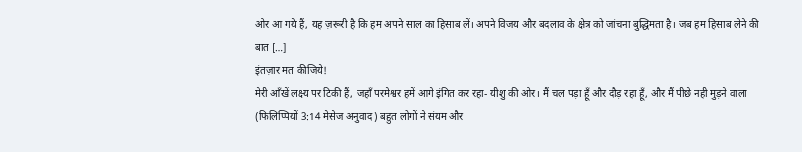ओर आ गये हैं, यह ज़रूरी है कि हम अपने साल का हिसाब लें। अपने विजय और बदलाव के क्षेत्र को जांचना बुद्धिमता है। जब हम हिसाब लेने की बात […]
इंतज़ार मत कीजिये!
मेरी आँखें लक्ष्य पर टिकी हैं, जहाँ परमेश्वर हमें आगे इंगित कर रहा- यीशु की ओर। मैं चल पड़ा हूँ और दौड़ रहा हूँ, और मैं पीछे नही मुड़ने वाला (फिलिप्पियों 3:14 मेसेज अनुवाद) बहुत लोगों ने संयम और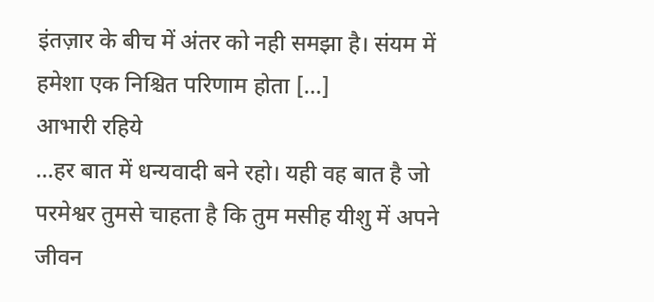इंतज़ार के बीच में अंतर को नही समझा है। संयम में हमेशा एक निश्चित परिणाम होता […]
आभारी रहिये
…हर बात में धन्यवादी बने रहो। यही वह बात है जो परमेश्वर तुमसे चाहता है कि तुम मसीह यीशु में अपने जीवन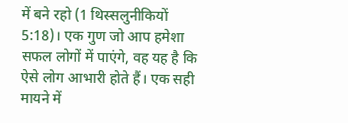में बने रहो (1 थिस्सलुनीकियों 5:18)। एक गुण जो आप हमेशा सफल लोगों में पाएंगे, वह यह है कि ऐसे लोग आभारी होते हैं। एक सही मायने में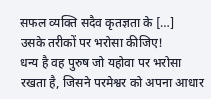सफल व्यक्ति सदैव कृतज्ञता के […]
उसके तरीकों पर भरोसा कीजिए!
धन्य है वह पुरुष जो यहोवा पर भरोसा रखता है, जिसने परमेश्वर को अपना आधार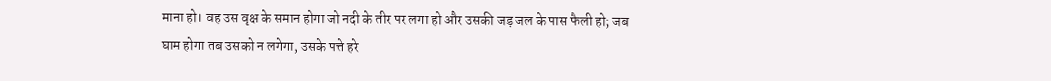माना हो। वह उस वृक्ष के समान होगा जो नदी के तीर पर लगा हो और उसकी जड़ जल के पास फैली हो; जब घाम होगा तब उसको न लगेगा, उसके पत्ते हरे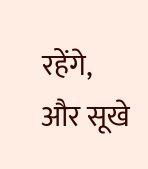रहेंगे, और सूखे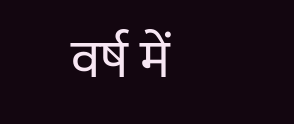वर्ष में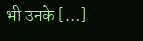भी उनके […]